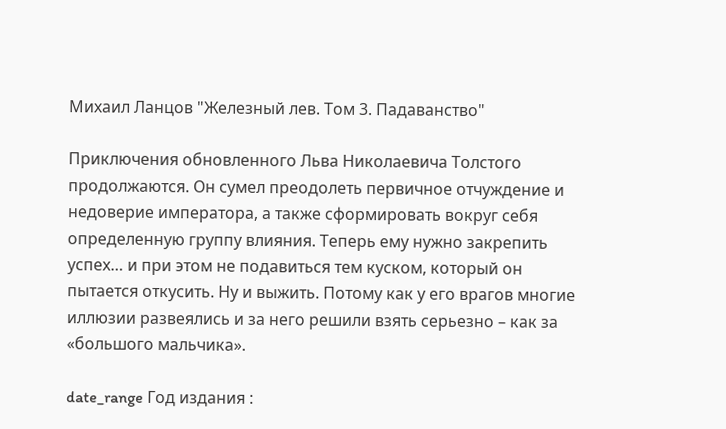Михаил Ланцов "Железный лев. Том 3. Падаванство"

Приключения обновленного Льва Николаевича Толстого продолжаются. Он сумел преодолеть первичное отчуждение и недоверие императора, а также сформировать вокруг себя определенную группу влияния. Теперь ему нужно закрепить успех… и при этом не подавиться тем куском, который он пытается откусить. Ну и выжить. Потому как у его врагов многие иллюзии развеялись и за него решили взять серьезно – как за «большого мальчика».

date_range Год издания :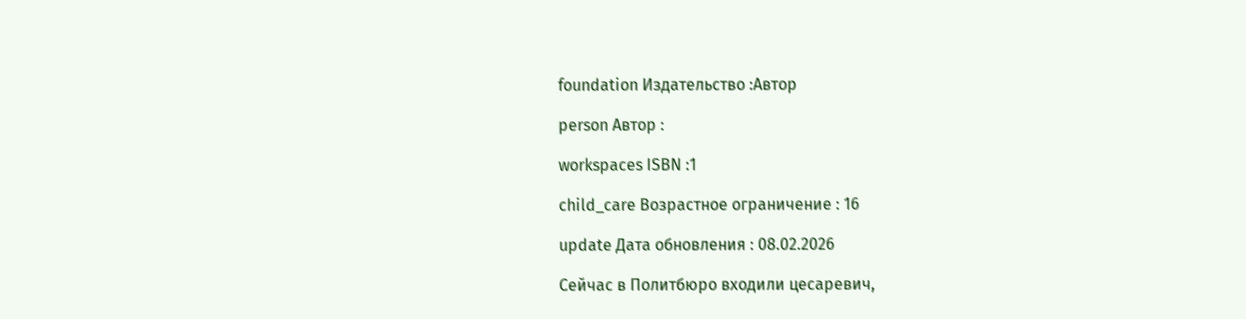foundation Издательство :Автор

person Автор :

workspaces ISBN :1

child_care Возрастное ограничение : 16

update Дата обновления : 08.02.2026

Сейчас в Политбюро входили цесаревич,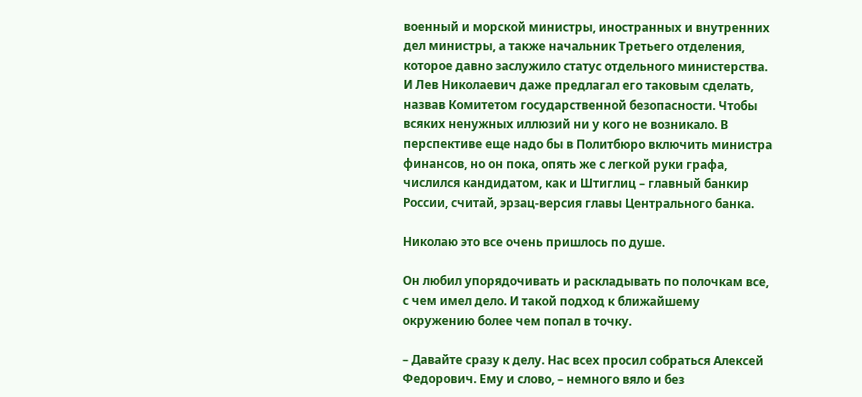военный и морской министры, иностранных и внутренних дел министры, а также начальник Третьего отделения, которое давно заслужило статус отдельного министерства. И Лев Николаевич даже предлагал его таковым сделать, назвав Комитетом государственной безопасности. Чтобы всяких ненужных иллюзий ни у кого не возникало. В перспективе еще надо бы в Политбюро включить министра финансов, но он пока, опять же с легкой руки графа, числился кандидатом, как и Штиглиц – главный банкир России, считай, эрзац-версия главы Центрального банка.

Николаю это все очень пришлось по душе.

Он любил упорядочивать и раскладывать по полочкам все, с чем имел дело. И такой подход к ближайшему окружению более чем попал в точку.

– Давайте сразу к делу. Нас всех просил собраться Алексей Федорович. Ему и слово, – немного вяло и без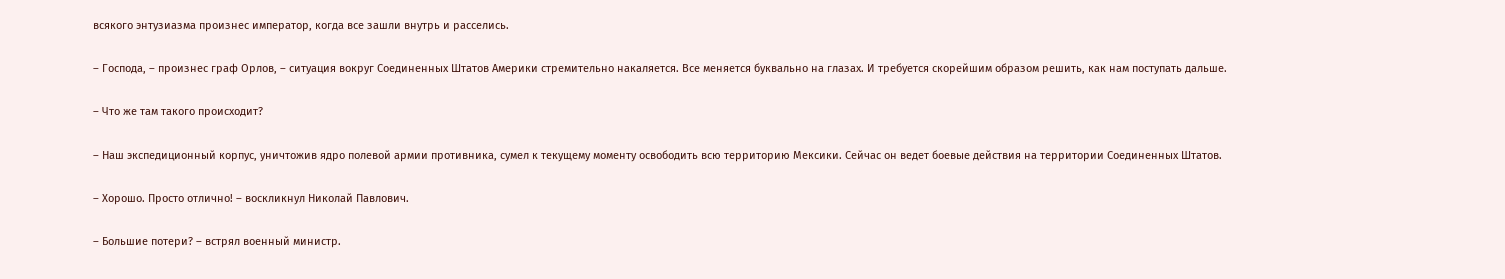всякого энтузиазма произнес император, когда все зашли внутрь и расселись.

– Господа, – произнес граф Орлов, – ситуация вокруг Соединенных Штатов Америки стремительно накаляется. Все меняется буквально на глазах. И требуется скорейшим образом решить, как нам поступать дальше.

– Что же там такого происходит?

– Наш экспедиционный корпус, уничтожив ядро полевой армии противника, сумел к текущему моменту освободить всю территорию Мексики. Сейчас он ведет боевые действия на территории Соединенных Штатов.

– Хорошо. Просто отлично! – воскликнул Николай Павлович.

– Большие потери? – встрял военный министр.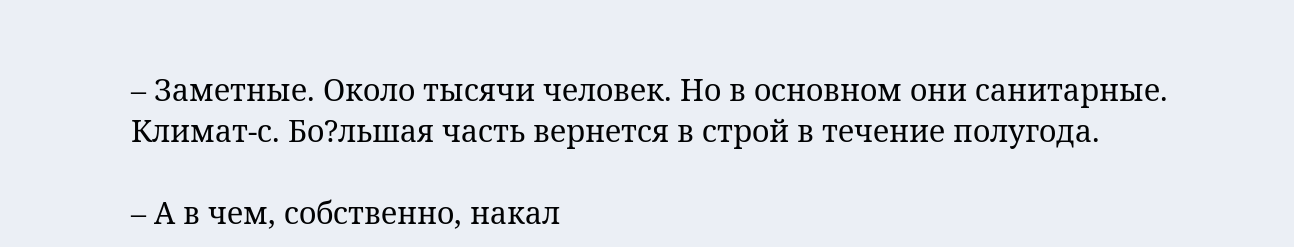– Заметные. Около тысячи человек. Но в основном они санитарные. Климат-с. Бо?льшая часть вернется в строй в течение полугода.

– А в чем, собственно, накал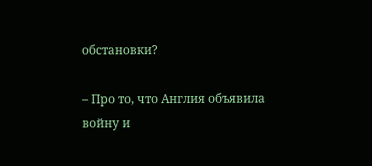обстановки?

– Про то, что Англия объявила войну и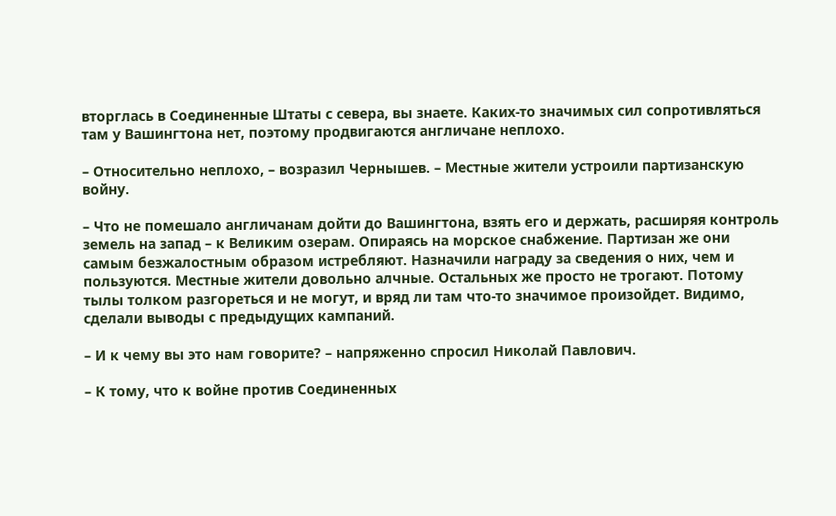вторглась в Соединенные Штаты с севера, вы знаете. Каких-то значимых сил сопротивляться там у Вашингтона нет, поэтому продвигаются англичане неплохо.

– Относительно неплохо, – возразил Чернышев. – Местные жители устроили партизанскую войну.

– Что не помешало англичанам дойти до Вашингтона, взять его и держать, расширяя контроль земель на запад – к Великим озерам. Опираясь на морское снабжение. Партизан же они самым безжалостным образом истребляют. Назначили награду за сведения о них, чем и пользуются. Местные жители довольно алчные. Остальных же просто не трогают. Потому тылы толком разгореться и не могут, и вряд ли там что-то значимое произойдет. Видимо, сделали выводы с предыдущих кампаний.

– И к чему вы это нам говорите? – напряженно спросил Николай Павлович.

– К тому, что к войне против Соединенных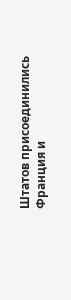Штатов присоединились Франция и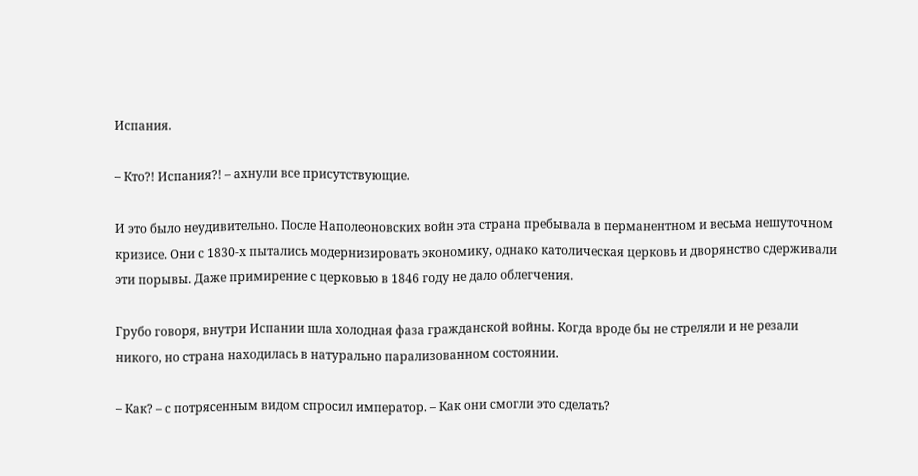Испания.

– Кто?! Испания?! – ахнули все присутствующие.

И это было неудивительно. После Наполеоновских войн эта страна пребывала в перманентном и весьма нешуточном кризисе. Они с 1830-х пытались модернизировать экономику, однако католическая церковь и дворянство сдерживали эти порывы. Даже примирение с церковью в 1846 году не дало облегчения.

Грубо говоря, внутри Испании шла холодная фаза гражданской войны. Когда вроде бы не стреляли и не резали никого, но страна находилась в натурально парализованном состоянии.

– Как? – с потрясенным видом спросил император. – Как они смогли это сделать?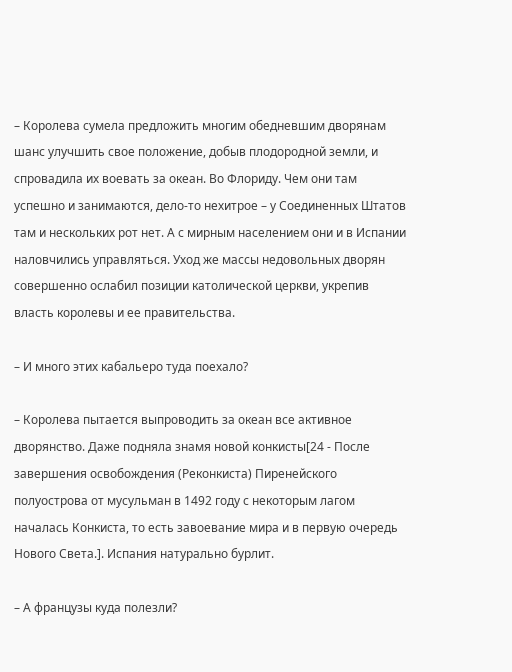– Королева сумела предложить многим обедневшим дворянам шанс улучшить свое положение, добыв плодородной земли, и спровадила их воевать за океан. Во Флориду. Чем они там успешно и занимаются, дело-то нехитрое – у Соединенных Штатов там и нескольких рот нет. А с мирным населением они и в Испании наловчились управляться. Уход же массы недовольных дворян совершенно ослабил позиции католической церкви, укрепив власть королевы и ее правительства.

– И много этих кабальеро туда поехало?

– Королева пытается выпроводить за океан все активное дворянство. Даже подняла знамя новой конкисты[24 - После завершения освобождения (Реконкиста) Пиренейского полуострова от мусульман в 1492 году с некоторым лагом началась Конкиста, то есть завоевание мира и в первую очередь Нового Света.]. Испания натурально бурлит.

– А французы куда полезли?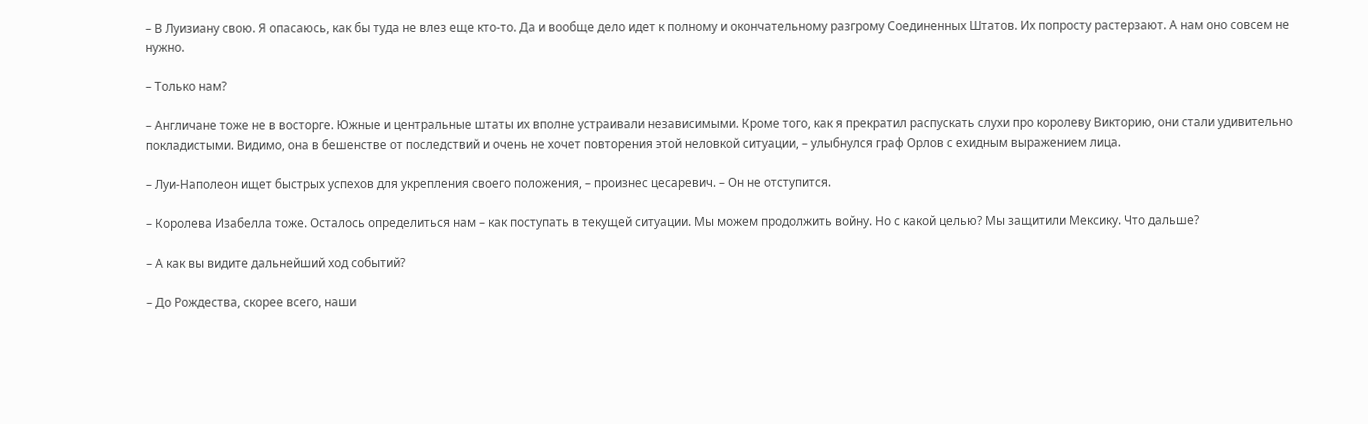– В Луизиану свою. Я опасаюсь, как бы туда не влез еще кто-то. Да и вообще дело идет к полному и окончательному разгрому Соединенных Штатов. Их попросту растерзают. А нам оно совсем не нужно.

– Только нам?

– Англичане тоже не в восторге. Южные и центральные штаты их вполне устраивали независимыми. Кроме того, как я прекратил распускать слухи про королеву Викторию, они стали удивительно покладистыми. Видимо, она в бешенстве от последствий и очень не хочет повторения этой неловкой ситуации, – улыбнулся граф Орлов с ехидным выражением лица.

– Луи-Наполеон ищет быстрых успехов для укрепления своего положения, – произнес цесаревич. – Он не отступится.

– Королева Изабелла тоже. Осталось определиться нам – как поступать в текущей ситуации. Мы можем продолжить войну. Но с какой целью? Мы защитили Мексику. Что дальше?

– А как вы видите дальнейший ход событий?

– До Рождества, скорее всего, наши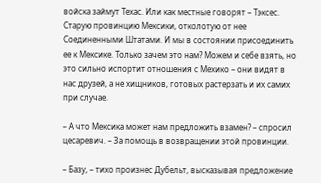войска займут Техас. Или как местные говорят – Тэксес. Старую провинцию Мексики, отколотую от нее Соединенными Штатами. И мы в состоянии присоединить ее к Мексике. Только зачем это нам? Можем и себе взять, но это сильно испортит отношения с Мехико – они видят в нас друзей, а не хищников, готовых растерзать и их самих при случае.

– А что Мексика может нам предложить взамен? – спросил цесаревич. – За помощь в возвращении этой провинции.

– Базу, – тихо произнес Дубельт, высказывая предложение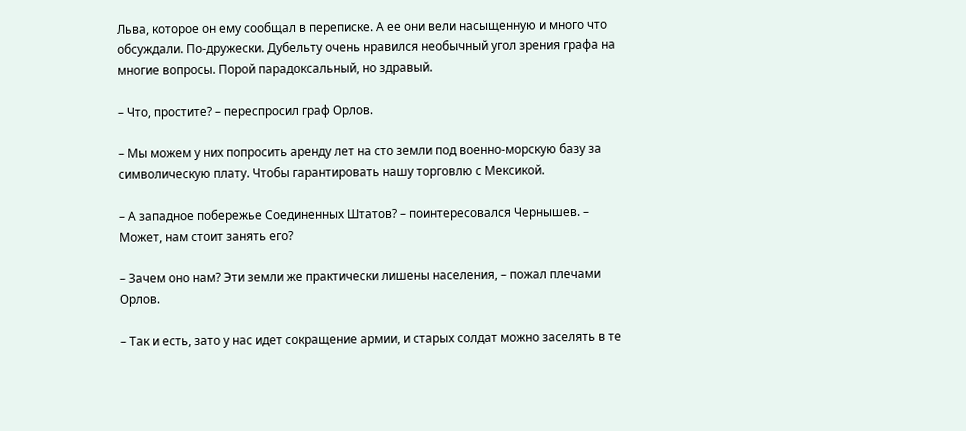Льва, которое он ему сообщал в переписке. А ее они вели насыщенную и много что обсуждали. По-дружески. Дубельту очень нравился необычный угол зрения графа на многие вопросы. Порой парадоксальный, но здравый.

– Что, простите? – переспросил граф Орлов.

– Мы можем у них попросить аренду лет на сто земли под военно-морскую базу за символическую плату. Чтобы гарантировать нашу торговлю с Мексикой.

– А западное побережье Соединенных Штатов? – поинтересовался Чернышев. – Может, нам стоит занять его?

– Зачем оно нам? Эти земли же практически лишены населения, – пожал плечами Орлов.

– Так и есть, зато у нас идет сокращение армии, и старых солдат можно заселять в те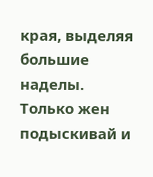края, выделяя большие наделы. Только жен подыскивай и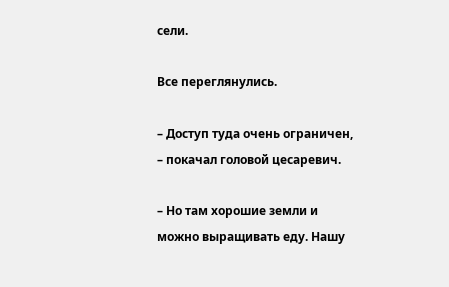сели.

Все переглянулись.

– Доступ туда очень ограничен, – покачал головой цесаревич.

– Но там хорошие земли и можно выращивать еду. Нашу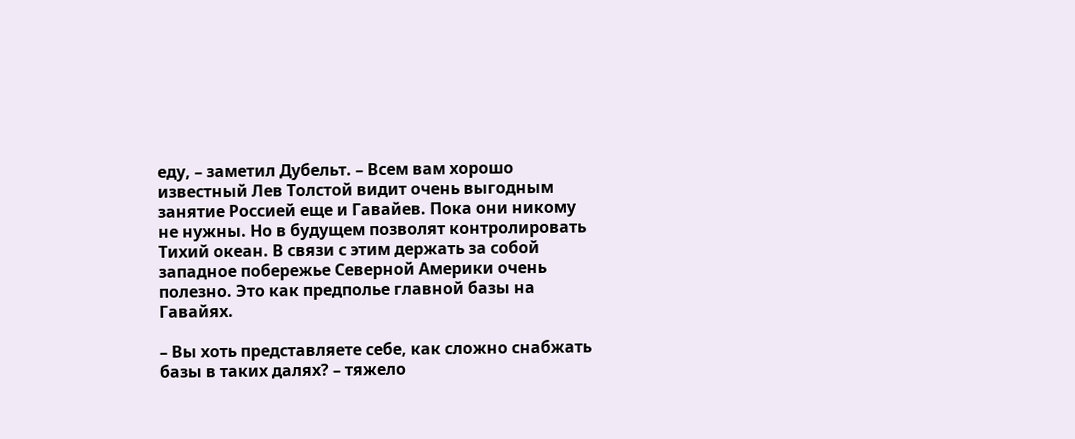еду, – заметил Дубельт. – Всем вам хорошо известный Лев Толстой видит очень выгодным занятие Россией еще и Гавайев. Пока они никому не нужны. Но в будущем позволят контролировать Тихий океан. В связи с этим держать за собой западное побережье Северной Америки очень полезно. Это как предполье главной базы на Гавайях.

– Вы хоть представляете себе, как сложно снабжать базы в таких далях? – тяжело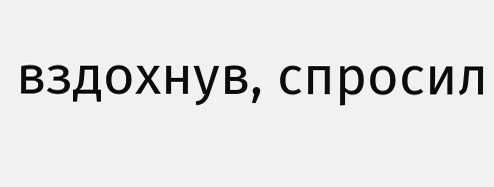вздохнув, спросил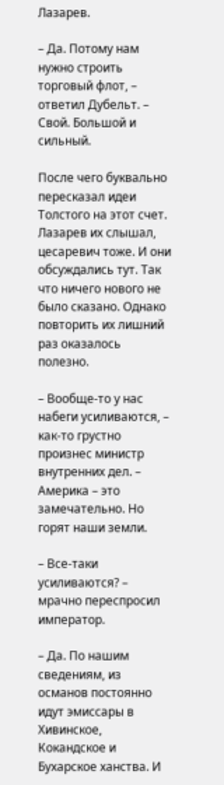Лазарев.

– Да. Потому нам нужно строить торговый флот, – ответил Дубельт. – Свой. Большой и сильный.

После чего буквально пересказал идеи Толстого на этот счет. Лазарев их слышал, цесаревич тоже. И они обсуждались тут. Так что ничего нового не было сказано. Однако повторить их лишний раз оказалось полезно.

– Вообще-то у нас набеги усиливаются, – как-то грустно произнес министр внутренних дел. – Америка – это замечательно. Но горят наши земли.

– Все-таки усиливаются? – мрачно переспросил император.

– Да. По нашим сведениям, из османов постоянно идут эмиссары в Хивинское, Кокандское и Бухарское ханства. И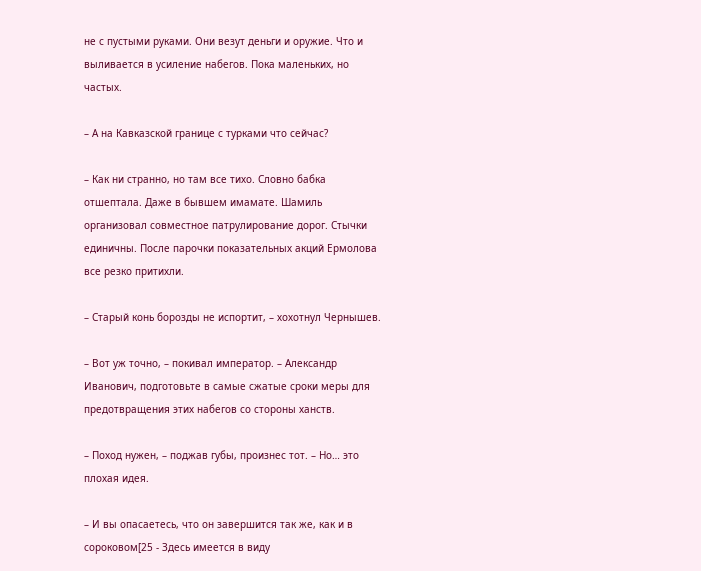не с пустыми руками. Они везут деньги и оружие. Что и выливается в усиление набегов. Пока маленьких, но частых.

– А на Кавказской границе с турками что сейчас?

– Как ни странно, но там все тихо. Словно бабка отшептала. Даже в бывшем имамате. Шамиль организовал совместное патрулирование дорог. Стычки единичны. После парочки показательных акций Ермолова все резко притихли.

– Старый конь борозды не испортит, – хохотнул Чернышев.

– Вот уж точно, – покивал император. – Александр Иванович, подготовьте в самые сжатые сроки меры для предотвращения этих набегов со стороны ханств.

– Поход нужен, – поджав губы, произнес тот. – Но… это плохая идея.

– И вы опасаетесь, что он завершится так же, как и в сороковом[25 - Здесь имеется в виду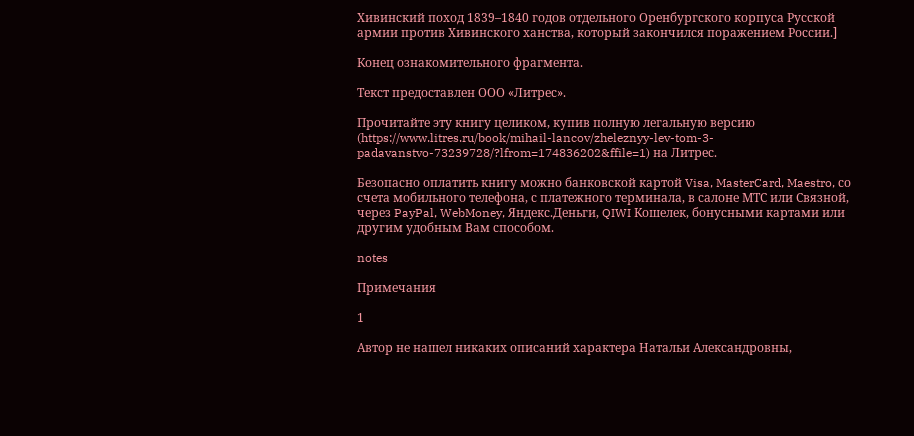Хивинский поход 1839–1840 годов отдельного Оренбургского корпуса Русской армии против Хивинского ханства, который закончился поражением России.]

Конец ознакомительного фрагмента.

Текст предоставлен ООО «Литрес».

Прочитайте эту книгу целиком, купив полную легальную версию (https://www.litres.ru/book/mihail-lancov/zheleznyy-lev-tom-3-padavanstvo-73239728/?lfrom=174836202&ffile=1) на Литрес.

Безопасно оплатить книгу можно банковской картой Visa, MasterCard, Maestro, со счета мобильного телефона, с платежного терминала, в салоне МТС или Связной, через PayPal, WebMoney, Яндекс.Деньги, QIWI Кошелек, бонусными картами или другим удобным Вам способом.

notes

Примечания

1

Автор не нашел никаких описаний характера Натальи Александровны,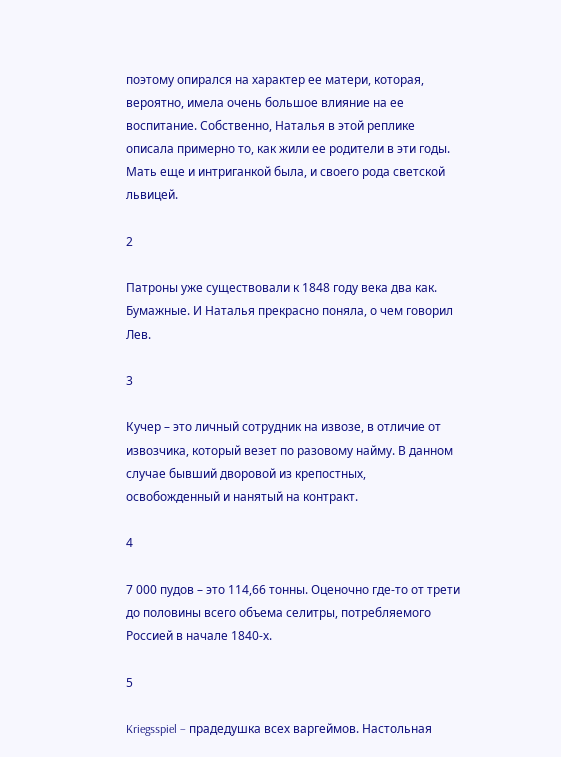поэтому опирался на характер ее матери, которая, вероятно, имела очень большое влияние на ее воспитание. Собственно, Наталья в этой реплике описала примерно то, как жили ее родители в эти годы. Мать еще и интриганкой была, и своего рода светской львицей.

2

Патроны уже существовали к 1848 году века два как. Бумажные. И Наталья прекрасно поняла, о чем говорил Лев.

3

Кучер – это личный сотрудник на извозе, в отличие от извозчика, который везет по разовому найму. В данном случае бывший дворовой из крепостных, освобожденный и нанятый на контракт.

4

7 000 пудов – это 114,66 тонны. Оценочно где-то от трети до половины всего объема селитры, потребляемого Россией в начале 1840-х.

5

Kriegsspiel – прадедушка всех варгеймов. Настольная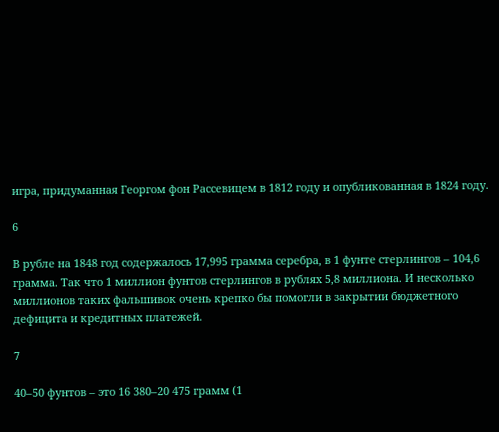игра, придуманная Георгом фон Рассевицем в 1812 году и опубликованная в 1824 году.

6

В рубле на 1848 год содержалось 17,995 грамма серебра, в 1 фунте стерлингов – 104,6 грамма. Так что 1 миллион фунтов стерлингов в рублях 5,8 миллиона. И несколько миллионов таких фальшивок очень крепко бы помогли в закрытии бюджетного дефицита и кредитных платежей.

7

40–50 фунтов – это 16 380–20 475 грамм (1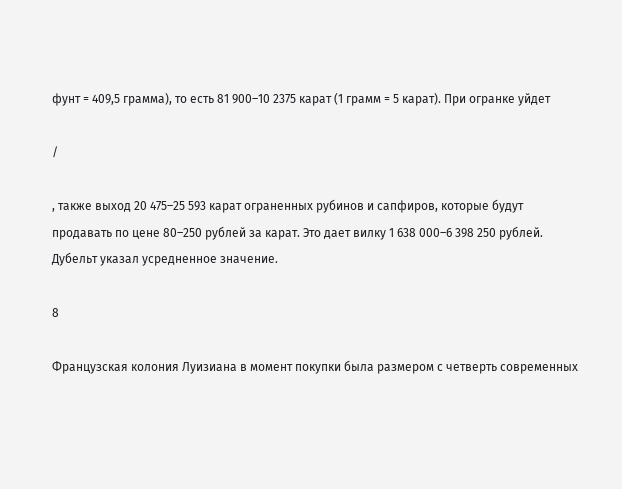фунт = 409,5 грамма), то есть 81 900–10 2375 карат (1 грамм = 5 карат). При огранке уйдет

/

, также выход 20 475–25 593 карат ограненных рубинов и сапфиров, которые будут продавать по цене 80–250 рублей за карат. Это дает вилку 1 638 000–6 398 250 рублей. Дубельт указал усредненное значение.

8

Французская колония Луизиана в момент покупки была размером с четверть современных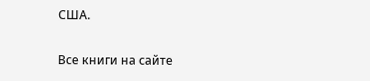США.

Все книги на сайте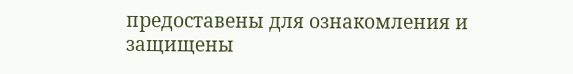предоставены для ознакомления и защищены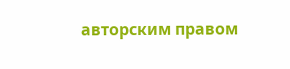авторским правом